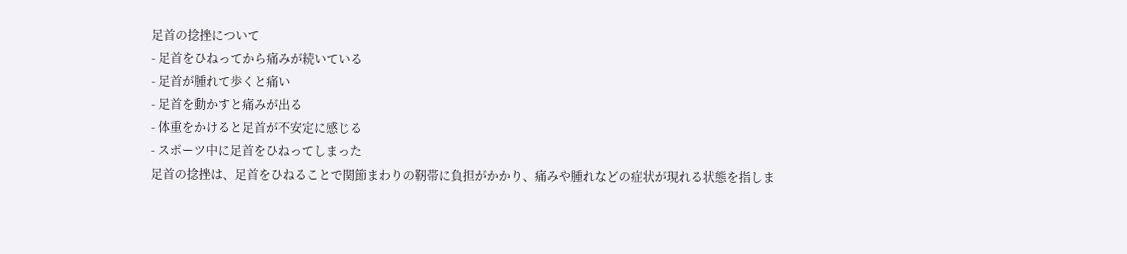足首の捻挫について
- 足首をひねってから痛みが続いている
- 足首が腫れて歩くと痛い
- 足首を動かすと痛みが出る
- 体重をかけると足首が不安定に感じる
- スポーツ中に足首をひねってしまった
足首の捻挫は、足首をひねることで関節まわりの靭帯に負担がかかり、痛みや腫れなどの症状が現れる状態を指しま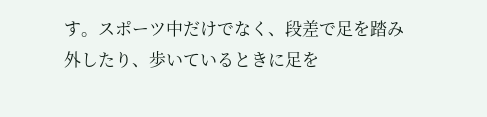す。スポーツ中だけでなく、段差で足を踏み外したり、歩いているときに足を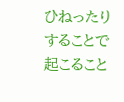ひねったりすることで起こること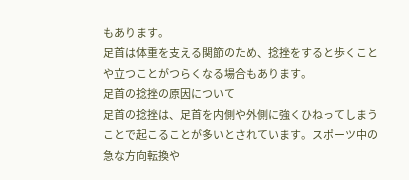もあります。
足首は体重を支える関節のため、捻挫をすると歩くことや立つことがつらくなる場合もあります。
足首の捻挫の原因について
足首の捻挫は、足首を内側や外側に強くひねってしまうことで起こることが多いとされています。スポーツ中の急な方向転換や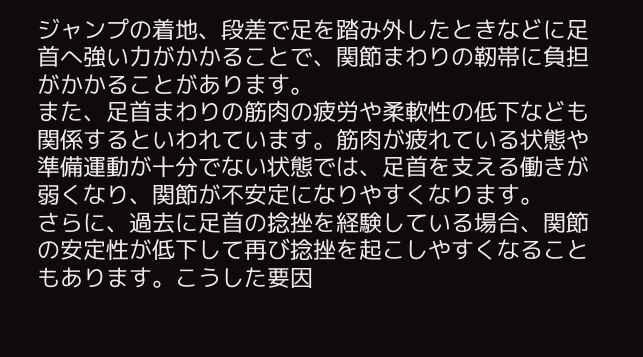ジャンプの着地、段差で足を踏み外したときなどに足首へ強い力がかかることで、関節まわりの靭帯に負担がかかることがあります。
また、足首まわりの筋肉の疲労や柔軟性の低下なども関係するといわれています。筋肉が疲れている状態や準備運動が十分でない状態では、足首を支える働きが弱くなり、関節が不安定になりやすくなります。
さらに、過去に足首の捻挫を経験している場合、関節の安定性が低下して再び捻挫を起こしやすくなることもあります。こうした要因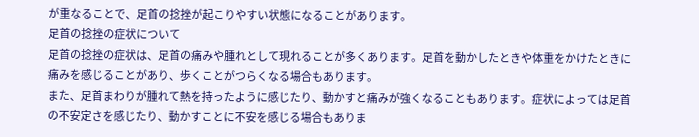が重なることで、足首の捻挫が起こりやすい状態になることがあります。
足首の捻挫の症状について
足首の捻挫の症状は、足首の痛みや腫れとして現れることが多くあります。足首を動かしたときや体重をかけたときに痛みを感じることがあり、歩くことがつらくなる場合もあります。
また、足首まわりが腫れて熱を持ったように感じたり、動かすと痛みが強くなることもあります。症状によっては足首の不安定さを感じたり、動かすことに不安を感じる場合もありま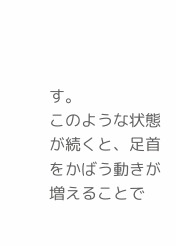す。
このような状態が続くと、足首をかばう動きが増えることで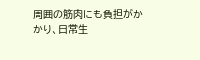周囲の筋肉にも負担がかかり、日常生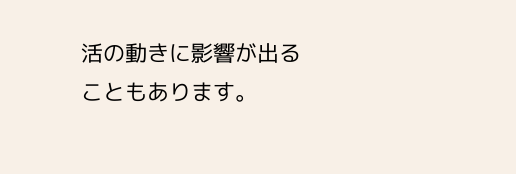活の動きに影響が出ることもあります。